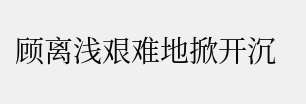顾离浅艰难地掀开沉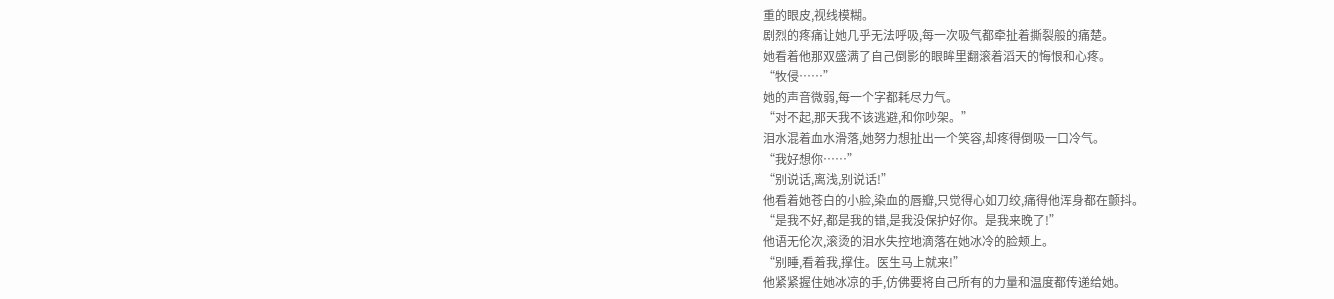重的眼皮,视线模糊。
剧烈的疼痛让她几乎无法呼吸,每一次吸气都牵扯着撕裂般的痛楚。
她看着他那双盛满了自己倒影的眼眸里翻滚着滔天的悔恨和心疼。
“牧侵……”
她的声音微弱,每一个字都耗尽力气。
“对不起,那天我不该逃避,和你吵架。”
泪水混着血水滑落,她努力想扯出一个笑容,却疼得倒吸一口冷气。
“我好想你……”
“别说话,离浅,别说话!”
他看着她苍白的小脸,染血的唇瓣,只觉得心如刀绞,痛得他浑身都在颤抖。
“是我不好,都是我的错,是我没保护好你。是我来晚了!”
他语无伦次,滚烫的泪水失控地滴落在她冰冷的脸颊上。
“别睡,看着我,撑住。医生马上就来!”
他紧紧握住她冰凉的手,仿佛要将自己所有的力量和温度都传递给她。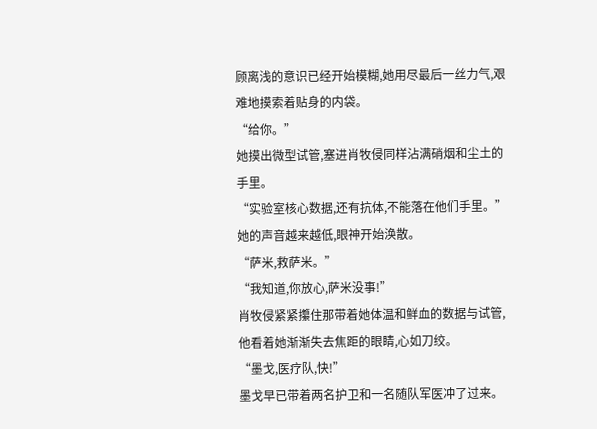顾离浅的意识已经开始模糊,她用尽最后一丝力气,艰难地摸索着贴身的内袋。
“给你。”
她摸出微型试管,塞进肖牧侵同样沾满硝烟和尘土的手里。
“实验室核心数据,还有抗体,不能落在他们手里。”
她的声音越来越低,眼神开始涣散。
“萨米,救萨米。”
“我知道,你放心,萨米没事!”
肖牧侵紧紧攥住那带着她体温和鲜血的数据与试管,他看着她渐渐失去焦距的眼睛,心如刀绞。
“墨戈,医疗队,快!”
墨戈早已带着两名护卫和一名随队军医冲了过来。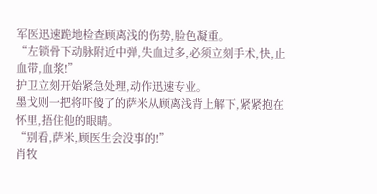军医迅速跪地检查顾离浅的伤势,脸色凝重。
“左锁骨下动脉附近中弹,失血过多,必须立刻手术,快,止血带,血浆!”
护卫立刻开始紧急处理,动作迅速专业。
墨戈则一把将吓傻了的萨米从顾离浅背上解下,紧紧抱在怀里,捂住他的眼睛。
“别看,萨米,顾医生会没事的!”
肖牧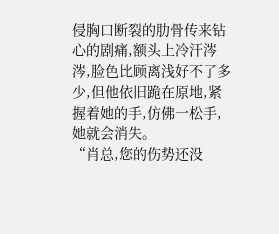侵胸口断裂的肋骨传来钻心的剧痛,额头上冷汗涔涔,脸色比顾离浅好不了多少,但他依旧跪在原地,紧握着她的手,仿佛一松手,她就会消失。
“肖总,您的伤势还没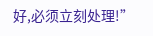好,必须立刻处理!”